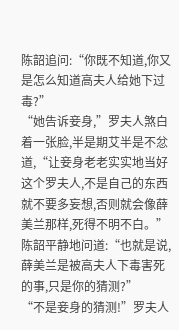陈韶追问:“你既不知道,你又是怎么知道高夫人给她下过毒?”
“她告诉妾身,”罗夫人煞白着一张脸,半是期艾半是不忿道,“让妾身老老实实地当好这个罗夫人,不是自己的东西就不要多妄想,否则就会像薛美兰那样,死得不明不白。”
陈韶平静地问道:“也就是说,薛美兰是被高夫人下毒害死的事,只是你的猜测?”
“不是妾身的猜测!”罗夫人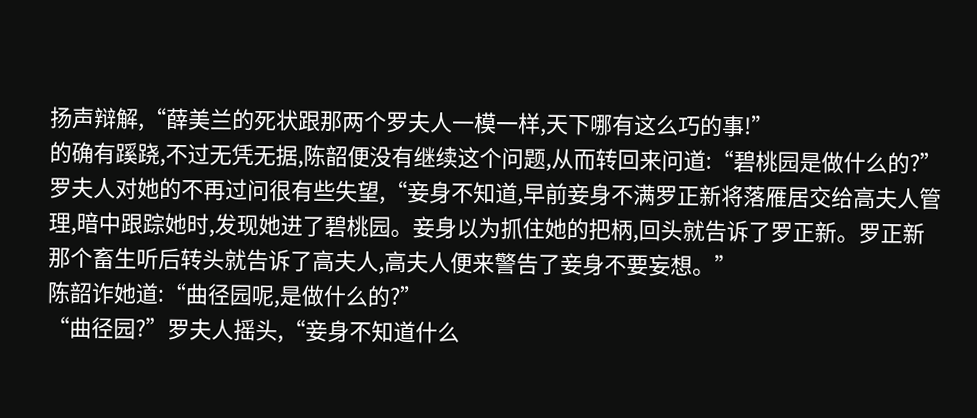扬声辩解,“薛美兰的死状跟那两个罗夫人一模一样,天下哪有这么巧的事!”
的确有蹊跷,不过无凭无据,陈韶便没有继续这个问题,从而转回来问道:“碧桃园是做什么的?”
罗夫人对她的不再过问很有些失望,“妾身不知道,早前妾身不满罗正新将落雁居交给高夫人管理,暗中跟踪她时,发现她进了碧桃园。妾身以为抓住她的把柄,回头就告诉了罗正新。罗正新那个畜生听后转头就告诉了高夫人,高夫人便来警告了妾身不要妄想。”
陈韶诈她道:“曲径园呢,是做什么的?”
“曲径园?”罗夫人摇头,“妾身不知道什么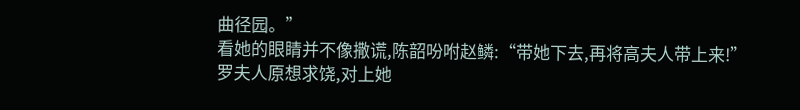曲径园。”
看她的眼睛并不像撒谎,陈韶吩咐赵鳞:“带她下去,再将高夫人带上来!”
罗夫人原想求饶,对上她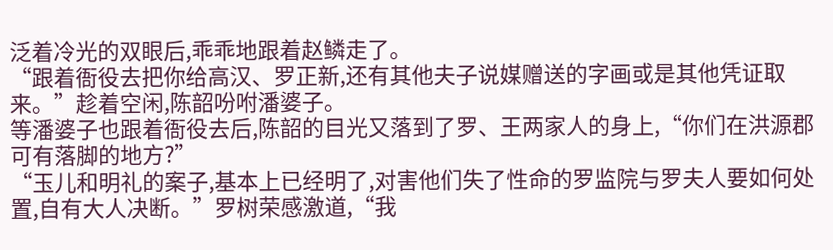泛着冷光的双眼后,乖乖地跟着赵鳞走了。
“跟着衙役去把你给高汉、罗正新,还有其他夫子说媒赠送的字画或是其他凭证取来。”趁着空闲,陈韶吩咐潘婆子。
等潘婆子也跟着衙役去后,陈韶的目光又落到了罗、王两家人的身上,“你们在洪源郡可有落脚的地方?”
“玉儿和明礼的案子,基本上已经明了,对害他们失了性命的罗监院与罗夫人要如何处置,自有大人决断。”罗树荣感激道,“我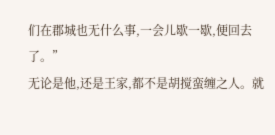们在郡城也无什么事,一会儿歇一歇,便回去了。”
无论是他,还是王家,都不是胡搅蛮缠之人。就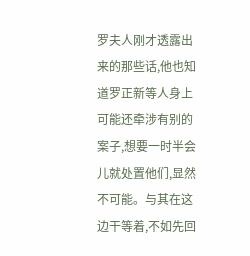罗夫人刚才透露出来的那些话,他也知道罗正新等人身上可能还牵涉有别的案子,想要一时半会儿就处置他们,显然不可能。与其在这边干等着,不如先回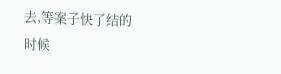去,等案子快了结的时候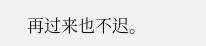再过来也不迟。